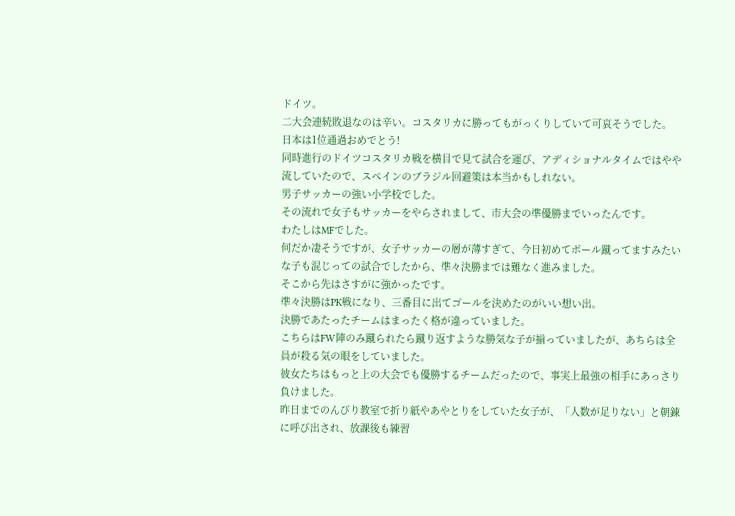ドイツ。
二大会連続敗退なのは辛い。コスタリカに勝ってもがっくりしていて可哀そうでした。
日本は1位通過おめでとう!
同時進行のドイツコスタリカ戦を横目で見て試合を運び、アディショナルタイムではやや流していたので、スペインのブラジル回避策は本当かもしれない。
男子サッカーの強い小学校でした。
その流れで女子もサッカーをやらされまして、市大会の準優勝までいったんです。
わたしはMFでした。
何だか凄そうですが、女子サッカーの層が薄すぎて、今日初めてボール蹴ってますみたいな子も混じっての試合でしたから、準々決勝までは難なく進みました。
そこから先はさすがに強かったです。
準々決勝はPK戦になり、三番目に出てゴールを決めたのがいい想い出。
決勝であたったチームはまったく格が違っていました。
こちらはFW陣のみ蹴られたら蹴り返すような勝気な子が揃っていましたが、あちらは全員が殺る気の眼をしていました。
彼女たちはもっと上の大会でも優勝するチームだったので、事実上最強の相手にあっさり負けました。
昨日までのんびり教室で折り紙やあやとりをしていた女子が、「人数が足りない」と朝錬に呼び出され、放課後も練習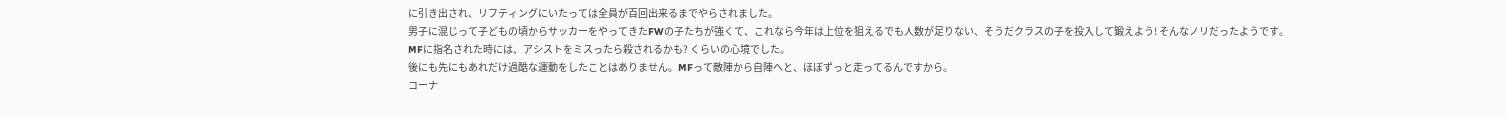に引き出され、リフティングにいたっては全員が百回出来るまでやらされました。
男子に混じって子どもの頃からサッカーをやってきたFWの子たちが強くて、これなら今年は上位を狙えるでも人数が足りない、そうだクラスの子を投入して鍛えよう! そんなノリだったようです。
MFに指名された時には、アシストをミスったら殺されるかも? くらいの心境でした。
後にも先にもあれだけ過酷な運動をしたことはありません。MFって敵陣から自陣へと、ほぼずっと走ってるんですから。
コーナ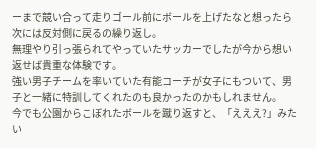ーまで競い合って走りゴール前にボールを上げたなと想ったら次には反対側に戻るの繰り返し。
無理やり引っ張られてやっていたサッカーでしたが今から想い返せば貴重な体験です。
強い男子チームを率いていた有能コーチが女子にもついて、男子と一緒に特訓してくれたのも良かったのかもしれません。
今でも公園からこぼれたボールを蹴り返すと、「えええ?」みたい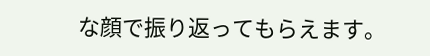な顔で振り返ってもらえます。